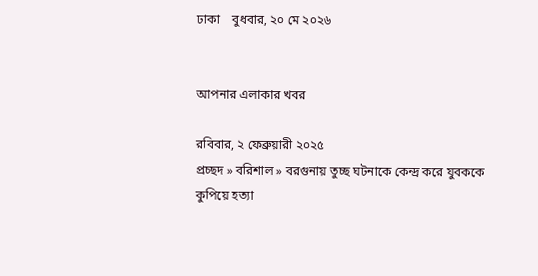ঢাকা    বুধবার, ২০ মে ২০২৬


আপনার এলাকার খবর

রবিবার, ২ ফেব্রুয়ারী ২০২৫
প্রচ্ছদ » বরিশাল » বরগুনায় তুচ্ছ ঘটনাকে কেন্দ্র করে যুবককে কুপিয়ে হত্যা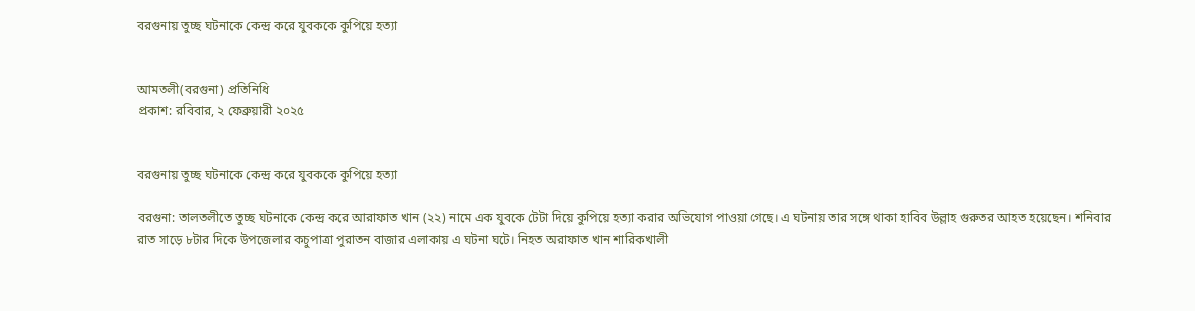বরগুনায় তুচ্ছ ঘটনাকে কেন্দ্র করে যুবককে কুপিয়ে হত্যা


আমতলী(বরগুনা) প্রতিনিধি
প্রকাশ: রবিবার, ২ ফেব্রুয়ারী ২০২৫


বরগুনায় তুচ্ছ ঘটনাকে কেন্দ্র করে যুবককে কুপিয়ে হত্যা

বরগুনা: তালতলীতে তুচ্ছ ঘটনাকে কেন্দ্র করে আরাফাত খান (২২) নামে এক যুবকে টেটা দিয়ে কুপিয়ে হত্যা করার অভিযোগ পাওয়া গেছে। এ ঘটনায় তার সঙ্গে থাকা হাবিব উল্লাহ গুরুতর আহত হয়েছেন। শনিবার রাত সাড়ে ৮টার দিকে উপজেলার কচুপাত্রা পুরাতন বাজার এলাকায় এ ঘটনা ঘটে। নিহত অরাফাত খান শারিকখালী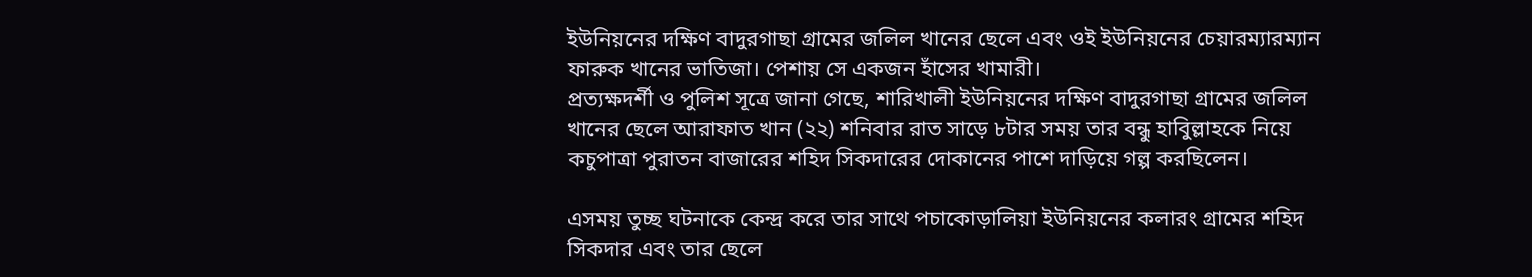ইউনিয়নের দক্ষিণ বাদুরগাছা গ্রামের জলিল খানের ছেলে এবং ওই ইউনিয়নের চেয়ারম্যারম্যান ফারুক খানের ভাতিজা। পেশায় সে একজন হাঁসের খামারী।
প্রত্যক্ষদর্শী ও পুলিশ সূত্রে জানা গেছে, শারিখালী ইউনিয়নের দক্ষিণ বাদুরগাছা গ্রামের জলিল খানের ছেলে আরাফাত খান (২২) শনিবার রাত সাড়ে ৮টার সময় তার বন্ধু হাবিুল্লাহকে নিয়ে কচুপাত্রা পুরাতন বাজারের শহিদ সিকদারের দোকানের পাশে দাড়িয়ে গল্প করছিলেন।

এসময় তুচ্ছ ঘটনাকে কেন্দ্র করে তার সাথে পচাকোড়ালিয়া ইউনিয়নের কলারং গ্রামের শহিদ সিকদার এবং তার ছেলে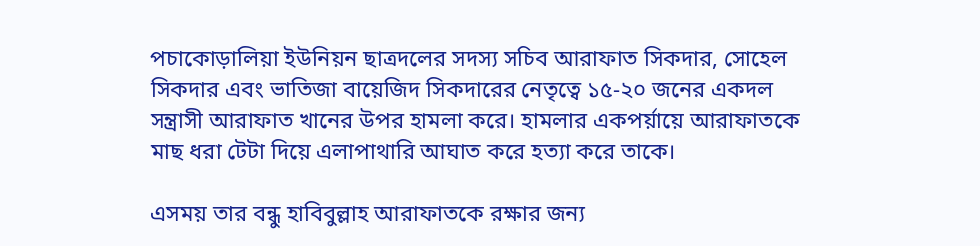পচাকোড়ালিয়া ইউনিয়ন ছাত্রদলের সদস্য সচিব আরাফাত সিকদার, সোহেল সিকদার এবং ভাতিজা বায়েজিদ সিকদারের নেতৃত্বে ১৫-২০ জনের একদল সন্ত্রাসী আরাফাত খানের উপর হামলা করে। হামলার একপর্য়ায়ে আরাফাতকে মাছ ধরা টেটা দিয়ে এলাপাথারি আঘাত করে হত্যা করে তাকে।

এসময় তার বন্ধু হাবিবুল্লাহ আরাফাতকে রক্ষার জন্য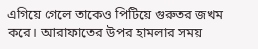এগিয়ে গেলে তাকেও পিটিয়ে গুরুতর জখম করে। আরাফাতের উপর হামলার সময়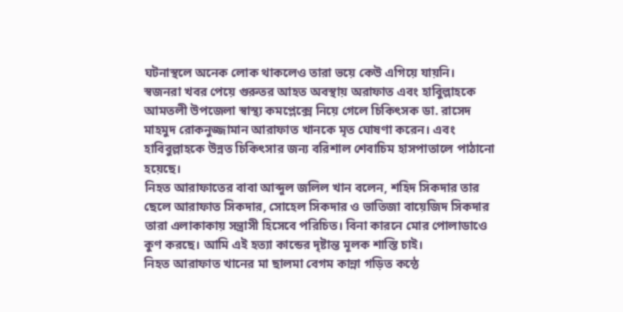ঘটনাস্থলে অনেক লোক থাকলেও তারা ভয়ে কেউ এগিয়ে যায়নি।
স্বজনরা খবর পেয়ে গুরুতর আহত অবস্থায় অরাফাত এবং হাবিুল্লাহকে আমতলী উপজেলা স্বাস্থ্য কমপ্লেক্সে নিয়ে গেলে চিকিৎসক ডা. রাসেদ মাহমুদ রোকনুজ্জামান আরাফাত খানকে মৃত ঘোষণা করেন। এবং হাবিবুল্লাহকে উন্নত চিকিৎসার জন্য বরিশাল শেবাচিম হাসপাতালে পাঠানো হয়েছে।
নিহত আরাফাতের বাবা আব্দুল জলিল খান বলেন, শহিদ সিকদার তার ছেলে আরাফাত সিকদার, সোহেল সিকদার ও ভাতিজা বায়েজিদ সিকদার তারা এলাকাকায় সন্ত্রাসী হিসেবে পরিচিত। বিনা কারনে মোর পোলাডাওে কুণ করছে। আমি এই হত্যা কান্ডের দৃষ্টান্ত মূলক শাস্তি চাই।
নিহত আরাফাত খানের মা ছালমা বেগম কান্না গড়িত কন্ঠে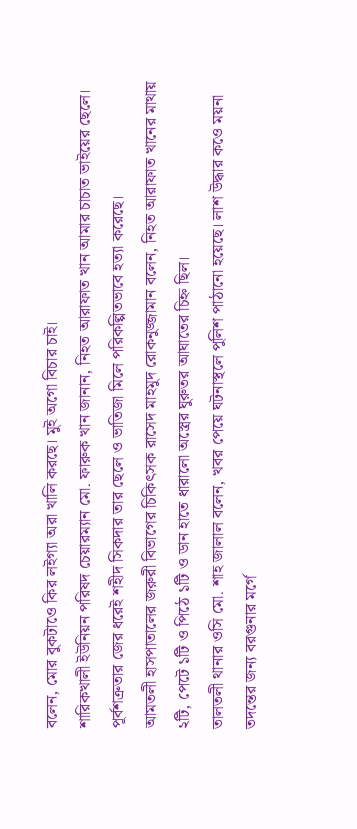বলেন, মোর বুকটাওে কির লইগ্যা অরা খালি করছে। মুই অগো বিচার চাই।
শারিকখালী ইউনিয়ন পরিষদ চেয়ারম্যান মো. ফারুক খান জানান, নিহত আরাফাত খান আমার চাচাত ভাইয়ের ছেলে। পূর্বশত্রুতার জের ধরেই শহীদ সিকদার তার ছেলে ও ভাতিজা মিলে পরিকল্পিতভাবে হত্যা করেছে।
আমতলী হাসপাতালের জরুরী বিভাগের চিকিৎসক রাসেদ মাহমুদ রোকনুজ্জামান বলেন, নিহত আরাফাত খানের মাথায় ২টি, পেটে ১টি ও পিঠে ১টি ও ডান হাতে ধারালো অস্ত্রের ঘুরুতর আঘাতের চিহ্ন ছিল।
তালতলী থানার ওসি মো. শাহ জালাল বলেন, খবর পেয়ে ঘটনাস্থলে পুলিশ পাঠানো হয়েছে। লাশ উদ্ধার কওে ময়না তদন্তের জন্য বরগুনার মর্গে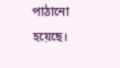পাঠানো হয়েছে।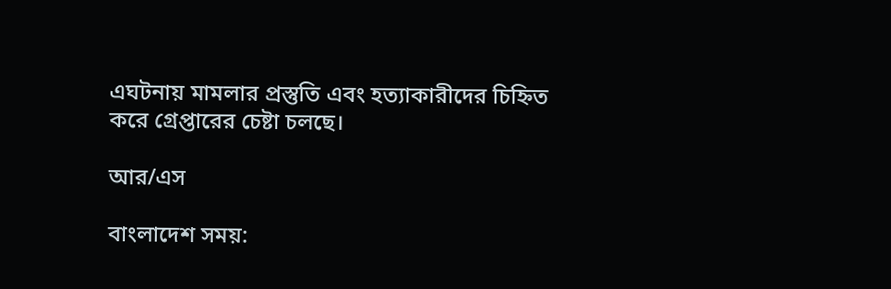এঘটনায় মামলার প্রস্তুতি এবং হত্যাকারীদের চিহ্নিত করে গ্রেপ্তারের চেষ্টা চলছে।

আর/এস

বাংলাদেশ সময়: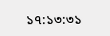১৭:১৩:৩১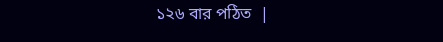১২৬ বার পঠিত  |